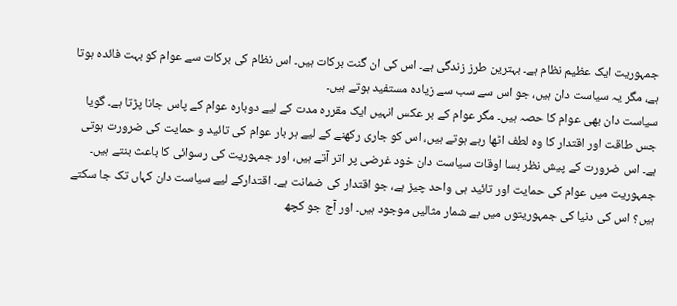جمہوریت ایک عظیم نظام ہے۔ بہترین طرز زندگی ہے۔ اس کی ان گنت برکات ہیں۔ اس نظام کی برکات سے عوام کو بہت فائدہ ہوتا ہے، مگر یہ سیاست دان ہیں، جو اس سے سب سے زیادہ مستفید ہوتے ہیں۔
سیاست دان بھی عوام کا حصہ ہیں۔ مگر عوام کے بر عکس انہیں ایک مقررہ مدت کے لیے دوبارہ عوام کے پاس جانا پڑتا ہے۔ گویا جس طاقت اور اقتدار کا وہ لطف اٹھا رہے ہوتے ہیں، اس کو جاری رکھنے کے لیے ہر بار عوام کی تائید و حمایت کی ضرورت ہوتی ہے۔ اس ضرورت کے پیش نظر بسا اوقات سیاست دان خود غرضی پر اتر آتے ہیں، اور جمہوریت کی رسوائی کا باعث بنتے ہیں۔
جمہوریت میں عوام کی حمایت اور تائید ہی واحد چیز ہے، جو اقتدار کی ضمانت ہے۔ اقتدارکے لیے سیاست دان کہاں تک جا سکتے ہیں؟ اس کی دنیا کی جمہوریتوں میں بے شمار مثالیں موجود ہیں۔ اور آج جو کچھ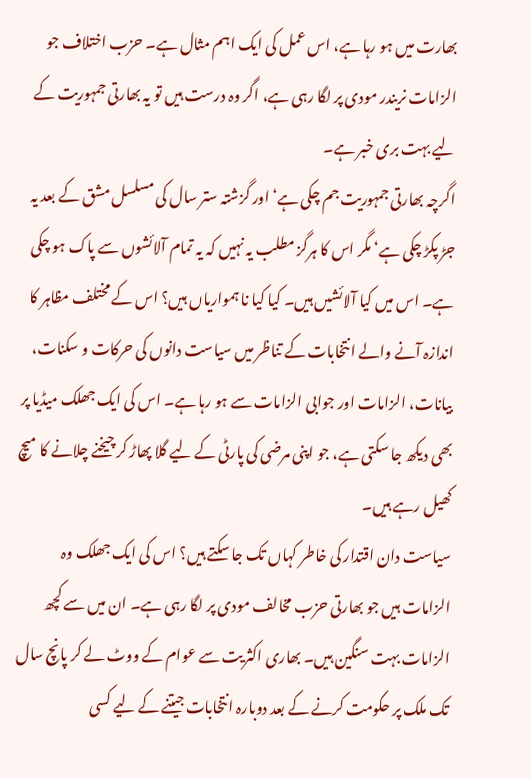بھارت میں ہو رہا ہے، اس عمل کی ایک اہم مثال ہے۔ حزب اختلاف جو الزامات نریندر مودی پر لگا رہی ہے، اگر وہ درست ہیں تو یہ بھارتی جمہوریت کے لیے بہت بری خبر ہے۔
اگرچہ بھارتی جمہوریت جم چکی ہے‘ اور گزشتہ ستر سال کی مسلسل مشق کے بعد یہ جڑ پکڑ چکی ہے‘ مگر اس کا ہرگز مطلب یہ نہیں کہ یہ تمام آلائشوں سے پاک ہو چکی ہے۔ اس میں کیا آلائشیں ہیں۔ کیا کیا نا ہمواریاں ہیں؟ اس کے مختلف مظاہر کا اندازہ آنے والے انتخابات کے تناظر میں سیاست دانوں کی حرکات و سکنات، بیانات، الزامات اور جوابی الزامات سے ہو رہا ہے۔ اس کی ایک جھلک میڈیا پر بھی دیکھ جا سکتی ہے، جو اپنی مرضی کی پارٹی کے لیے گلا پھاڑ کر چیخنے چلانے کا میچ کھیل رہے ہیں۔
سیاست دان اقتدار کی خاطر کہاں تک جا سکتے ہیں؟ اس کی ایک جھلک وہ الزامات ہیں جو بھارتی حزب مخالف مودی پر لگا رہی ہے۔ ان میں سے کچھ الزامات بہت سنگین ہیں۔ بھاری اکثریت سے عوام کے ووٹ لے کر پانچ سال تک ملک پر حکومت کرنے کے بعد دوبارہ انتخابات جیتنے کے لیے کسی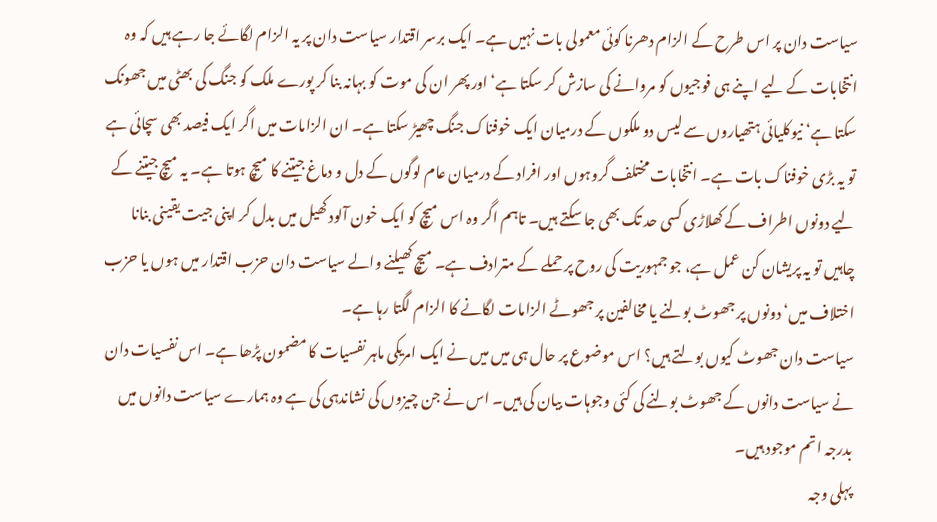سیاست دان پر اس طرح کے الزام دھرنا کوئی معمولی بات نہیں ہے۔ ایک برسر اقتدار سیاست دان پر یہ الزام لگائے جا رہے ہیں کہ وہ انتخابات کے لیے اپنے ہی فوجیوں کو مروانے کی سازش کر سکتا ہے‘ اور پھر ان کی موت کو بہانہ بنا کر پورے ملک کو جنگ کی بھٹی میں جھونک سکتا ہے‘ نیوکلیائی ہتھیاروں سے لیس دو ملکوں کے درمیان ایک خوفناک جنگ چھیڑ سکتا ہے۔ ان الزامات میں اگر ایک فیصد بھی سچائی ہے تو یہ بڑی خوفناک بات ہے۔ انتخابات مختلف گروہوں اور افراد کے درمیان عام لوگوں کے دل و دماغ جیتنے کا میچ ہوتا ہے۔ یہ میچ جیتنے کے لیے دونوں اطراف کے کھلاڑی کسی حد تک بھی جا سکتے ہیں۔ تاہم اگر وہ اس میچ کو ایک خون آلود کھیل میں بدل کر اپنی جیت یقینی بنانا چاہیں تو یہ پریشان کن عمل ہے، جو جمہوریت کی روح پر حملے کے مترادف ہے۔ میچ کھیلنے والے سیاست دان حزب اقتدار میں ہوں یا حزب اختلاف میں‘ دونوں پر جھوٹ بولنے یا مخالفین پر جھوٹے الزامات لگانے کا الزام لگتا رہا ہے۔
سیاست دان جھوٹ کیوں بولتے ہیں؟ اس موضوع پر حال ہی میں میں نے ایک امریکی ماہر نفسیات کا مضمون پڑھا ہے۔ اس نفسیات دان نے سیاست دانوں کے جھوٹ بولنے کی کئی وجوہات بیان کی ہیں۔ اس نے جن چیزوں کی نشاندہی کی ہے وہ ہمارے سیاست دانوں میں بدرجہ اتم موجود ہیں۔
پہلی وجہ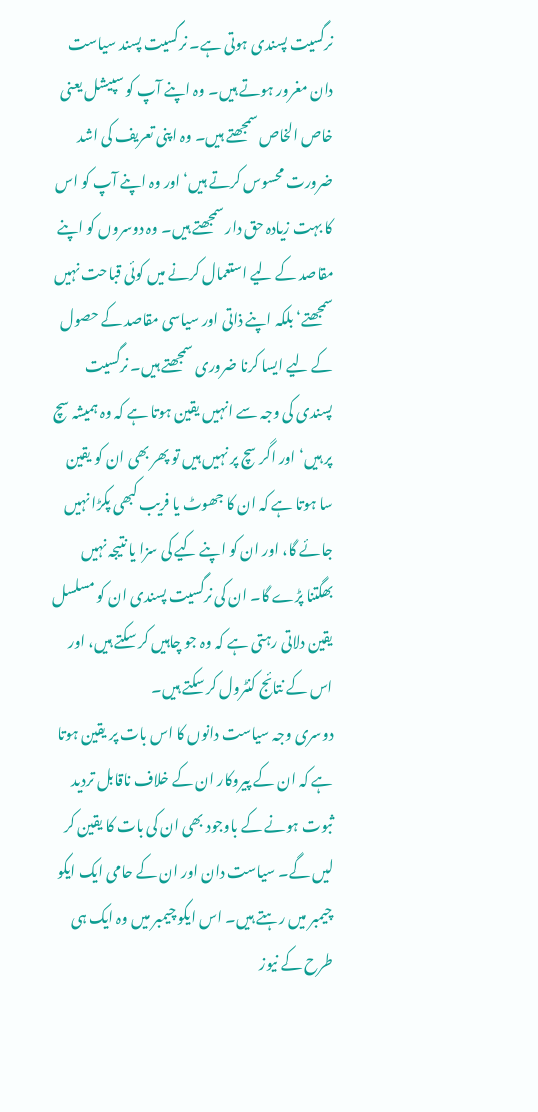نرگسیت پسندی ہوتی ہے۔ نرگسیت پسند سیاست دان مغرور ہوتے ہیں۔ وہ اپنے آپ کو سپیشل یعنی خاص الخاص سمجھتے ہیں۔ وہ اپنی تعریف کی اشد ضرورت محسوس کرتے ہیں‘ اور وہ اپنے آپ کو اس کا بہت زیادہ حق دار سمجھتے ہیں۔ وہ دوسروں کو اپنے مقاصد کے لیے استعمال کرنے میں کوئی قباحت نہیں سمجھتے‘ بلکہ اپنے ذاتی اور سیاسی مقاصد کے حصول کے لیے ایسا کرنا ضروری سمجھتے ہیں۔ نرگسیت پسندی کی وجہ سے انہیں یقین ہوتا ہے کہ وہ ہمیشہ سچ پر ہیں‘ اور اگر سچ پر نہیں ہیں تو پھر بھی ان کو یقین سا ہوتا ہے کہ ان کا جھوٹ یا فریب کبھی پکڑا نہیں جائے گا، اور ان کو اپنے کیے کی سزا یا نتیجہ نہیں بھگتنا پڑے گا۔ ان کی نرگسیت پسندی ان کو مسلسل یقین دلاتی رہتی ہے کہ وہ جو چاہیں کر سکتے ہیں، اور اس کے نتائج کنٹرول کر سکتے ہیں۔
دوسری وجہ سیاست دانوں کا اس بات پر یقین ہوتا ہے کہ ان کے پیروکار ان کے خلاف ناقابل تردید ثبوت ہونے کے باوجود بھی ان کی بات کا یقین کر لیں گے۔ سیاست دان اور ان کے حامی ایک ایکو چیمبر میں رہتے ہیں۔ اس ایکو چیمبر میں وہ ایک ہی طرح کے نیوز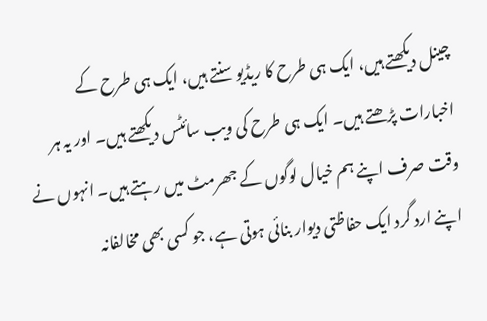چینل دیکھتے ہیں، ایک ہی طرح کا ریڈیو سنتے ہیں، ایک ہی طرح کے اخبارات پڑھتے ہیں۔ ایک ہی طرح کی ویب سائٹس دیکھتے ہیں۔ اور یہ ہر وقت صرف اپنے ہم خیال لوگوں کے جھرمٹ میں رہتے ہیں۔ انہوں نے اپنے ارد گرد ایک حفاظتی دیوار بنائی ہوتی ہے، جو کسی بھی مخالفانہ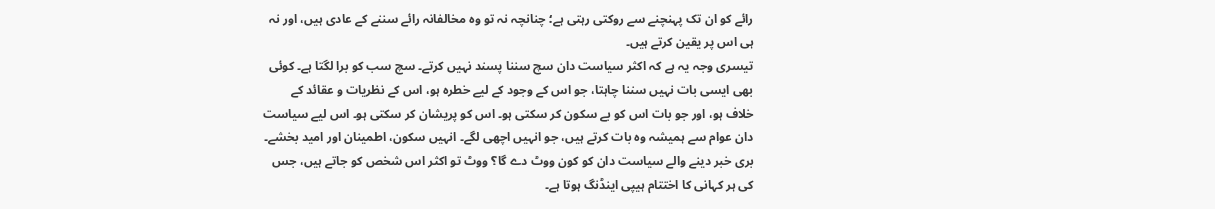رائے کو ان تک پہنچنے سے روکتی رہتی ہے؛ چنانچہ نہ تو وہ مخالفانہ رائے سننے کے عادی ہیں، اور نہ ہی اس پر یقین کرتے ہیں۔
تیسری وجہ یہ ہے کہ اکثر سیاست دان سچ سننا پسند نہیں کرتے۔ سچ سب کو برا لگتا ہے۔ کوئی بھی ایسی بات نہیں سننا چاہتا، جو اس کے وجود کے لیے خطرہ ہو، اس کے نظریات و عقائد کے خلاف ہو، اور جو بات اس کو بے سکون کر سکتی ہو۔ اس کو پریشان کر سکتی ہو۔ اس لیے سیاست دان عوام سے ہمیشہ وہ بات کرتے ہیں، جو انہیں اچھی لگے۔ انہیں سکون، اطمینان اور امید بخشے۔ بری خبر دینے والے سیاست دان کو کون ووٹ دے گا؟ ووٹ تو اکثر اس شخص کو جاتے ہیں، جس کی ہر کہانی کا اختتام ہیپی اینڈنگ ہوتا ہے۔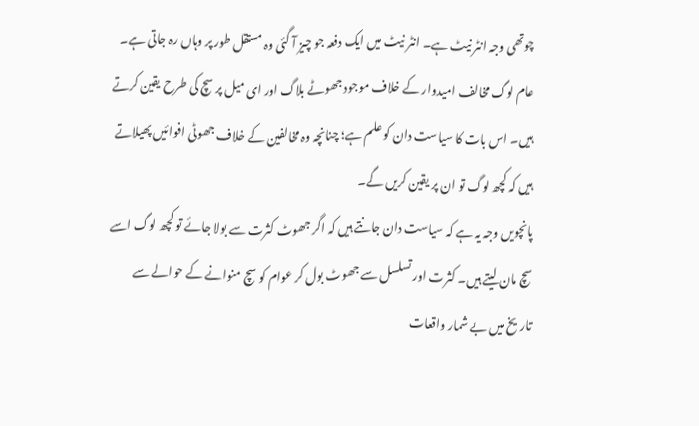چوتھی وجہ انٹر نیٹ ہے۔ انٹر نیٹ میں ایک دفعہ جو چیز آ گئی وہ مستقل طور پر وہاں رہ جاتی ہے۔ عام لوگ مخالف امیدوار کے خلاف موجود جھوٹے بلاگ اور ای میل پر سچ کی طرح یقین کرتے ہیں۔ اس بات کا سیاست دان کو علم ہے؛ چنانچہ وہ مخالفین کے خلاف جھوٹی افوائیں پھیلاتے ہیں کہ کچھ لوگ تو ان پر یقین کریں گے۔
پانچویں وجہ یہ ہے کہ سیاست دان جانتے ہیں کہ اگر جھوٹ کثرت سے بولا جائے تو کچھ لوگ اسے سچ مان لیتے ہیں۔ کثرت اور تسلسل سے جھوٹ بول کر عوام کو سچ منوانے کے حوالے سے تاریخ میں بے شمار واقعات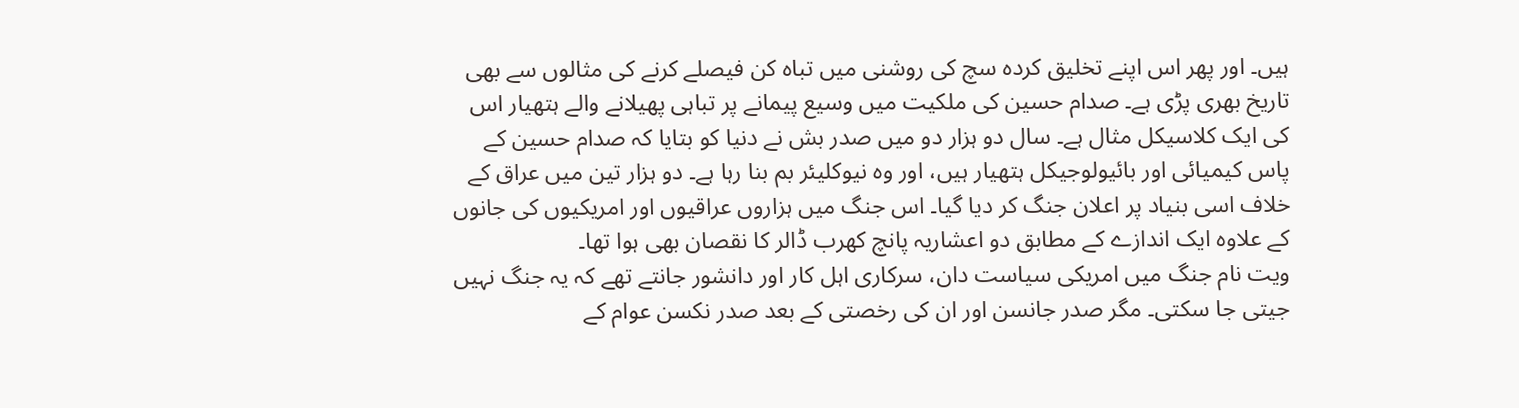ہیں۔ اور پھر اس اپنے تخلیق کردہ سچ کی روشنی میں تباہ کن فیصلے کرنے کی مثالوں سے بھی تاریخ بھری پڑی ہے۔ صدام حسین کی ملکیت میں وسیع پیمانے پر تباہی پھیلانے والے ہتھیار اس کی ایک کلاسیکل مثال ہے۔ سال دو ہزار دو میں صدر بش نے دنیا کو بتایا کہ صدام حسین کے پاس کیمیائی اور بائیولوجیکل ہتھیار ہیں، اور وہ نیوکلیئر بم بنا رہا ہے۔ دو ہزار تین میں عراق کے خلاف اسی بنیاد پر اعلان جنگ کر دیا گیا۔ اس جنگ میں ہزاروں عراقیوں اور امریکیوں کی جانوں کے علاوہ ایک اندازے کے مطابق دو اعشاریہ پانچ کھرب ڈالر کا نقصان بھی ہوا تھا۔
ویت نام جنگ میں امریکی سیاست دان، سرکاری اہل کار اور دانشور جانتے تھے کہ یہ جنگ نہیں جیتی جا سکتی۔ مگر صدر جانسن اور ان کی رخصتی کے بعد صدر نکسن عوام کے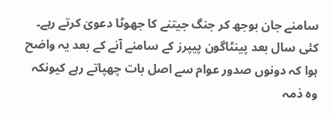سامنے جان بوجھ کر جنگ جیتنے کا جھوٹا دعویٰ کرتے رہے۔ کئی سال بعد پینٹاگون پیپرز کے سامنے آنے کے بعد یہ واضح ہوا کہ دونوں صدور عوام سے اصل بات چھپاتے رہے کیونکہ وہ ذمہ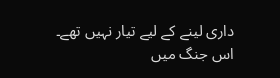داری لینے کے لیے تیار نہیں تھے۔ اس جنگ میں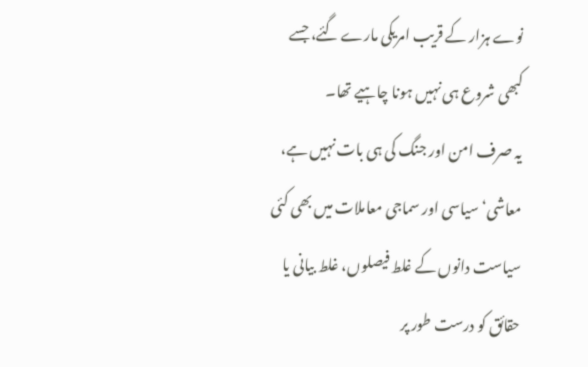نوے ہزار کے قریب امریکی مارے گئے، جسے کبھی شروع ہی نہیں ہونا چاہیے تھا۔
یہ صرف امن اور جنگ کی ہی بات نہیں ہے، معاشی‘ سیاسی اور سماجی معاملات میں بھی کئی سیاست دانوں کے غلط فیصلوں، غلط بیانی یا حقائق کو درست طور پر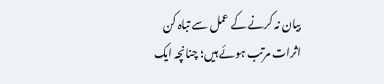بیان نہ کرنے کے عمل سے تباہ کن اثرات مرتب ہوئے ہیں؛ چنانچہ ایک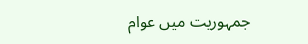جمہوریت میں عوام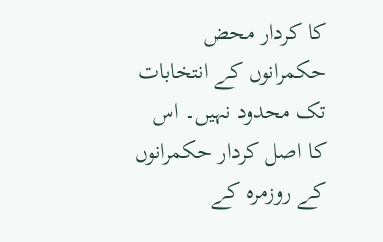کا کردار محض حکمرانوں کے انتخابات تک محدود نہیں۔ اس کا اصل کردار حکمرانوں کے روزمرہ کے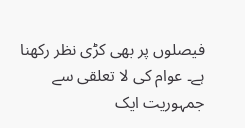فیصلوں پر بھی کڑی نظر رکھنا ہے۔ عوام کی لا تعلقی سے جمہوریت ایک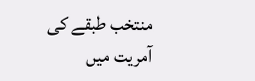منتخب طبقے کی آمریت میں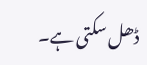ڈھل سکتی ہے۔